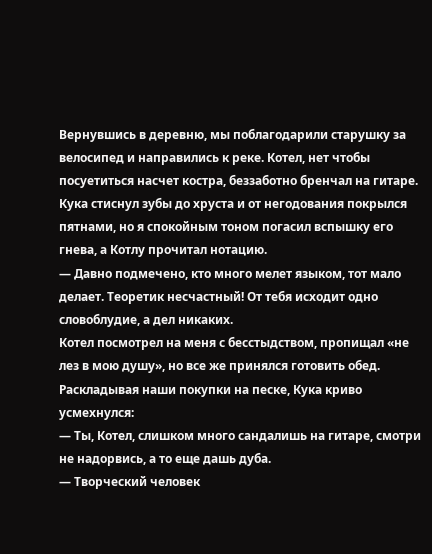Вернувшись в деревню, мы поблагодарили старушку за велосипед и направились к реке. Котел, нет чтобы посуетиться насчет костра, беззаботно бренчал на гитаре. Кука стиснул зубы до хруста и от негодования покрылся пятнами, но я спокойным тоном погасил вспышку его гнева, а Котлу прочитал нотацию.
— Давно подмечено, кто много мелет языком, тот мало делает. Теоретик несчастный! От тебя исходит одно словоблудие, а дел никаких.
Котел посмотрел на меня с бесстыдством, пропищал «не лез в мою душу», но все же принялся готовить обед.
Раскладывая наши покупки на песке, Кука криво усмехнулся:
— Ты, Котел, слишком много сандалишь на гитаре, смотри не надорвись, а то еще дашь дуба.
— Творческий человек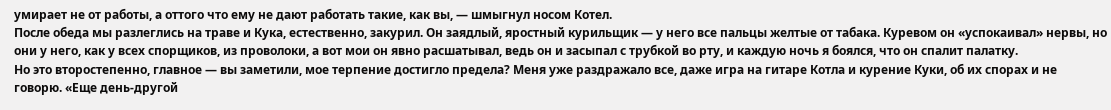умирает не от работы, а оттого что ему не дают работать такие, как вы, — шмыгнул носом Котел.
После обеда мы разлеглись на траве и Кука, естественно, закурил. Он заядлый, яростный курильщик — у него все пальцы желтые от табака. Куревом он «успокаивал» нервы, но они у него, как у всех спорщиков, из проволоки, а вот мои он явно расшатывал, ведь он и засыпал с трубкой во рту, и каждую ночь я боялся, что он спалит палатку.
Но это второстепенно, главное — вы заметили, мое терпение достигло предела? Меня уже раздражало все, даже игра на гитаре Котла и курение Куки, об их спорах и не говорю. «Еще день-другой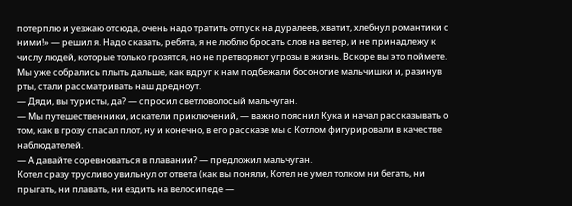потерплю и уезжаю отсюда, очень надо тратить отпуск на дуралеев, хватит, хлебнул романтики с ними!» — решил я. Надо сказать, ребята, я не люблю бросать слов на ветер, и не принадлежу к числу людей, которые только грозятся, но не претворяют угрозы в жизнь. Вскоре вы это поймете.
Мы уже собрались плыть дальше, как вдруг к нам подбежали босоногие мальчишки и, разинув рты, стали рассматривать наш дредноут.
— Дяди, вы туристы, да? — спросил светловолосый мальчуган.
— Мы путешественники, искатели приключений, — важно пояснил Кука и начал рассказывать о том, как в грозу спасал плот, ну и конечно, в его рассказе мы с Котлом фигурировали в качестве наблюдателей.
— А давайте соревноваться в плавании? — предложил мальчуган.
Котел сразу трусливо увильнул от ответа (как вы поняли, Котел не умел толком ни бегать, ни прыгать, ни плавать, ни ездить на велосипеде —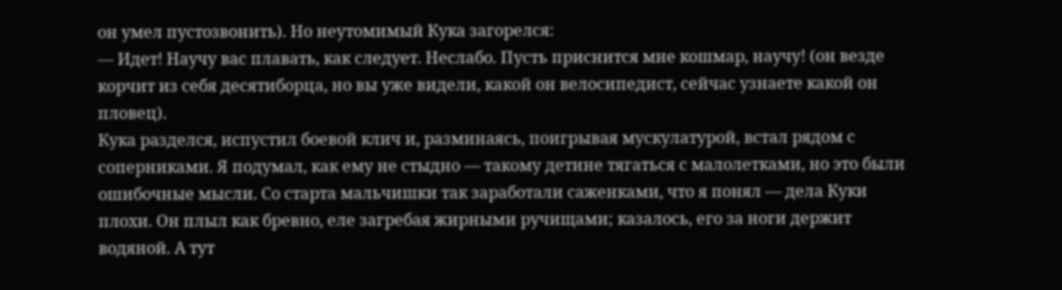он умел пустозвонить). Но неутомимый Кука загорелся:
— Идет! Научу вас плавать, как следует. Неслабо. Пусть приснится мне кошмар, научу! (он везде корчит из себя десятиборца, но вы уже видели, какой он велосипедист, сейчас узнаете какой он пловец).
Кука разделся, испустил боевой клич и, разминаясь, поигрывая мускулатурой, встал рядом с соперниками. Я подумал, как ему не стыдно — такому детине тягаться с малолетками, но это были ошибочные мысли. Со старта мальчишки так заработали саженками, что я понял — дела Куки плохи. Он плыл как бревно, еле загребая жирными ручищами; казалось, его за ноги держит водяной. А тут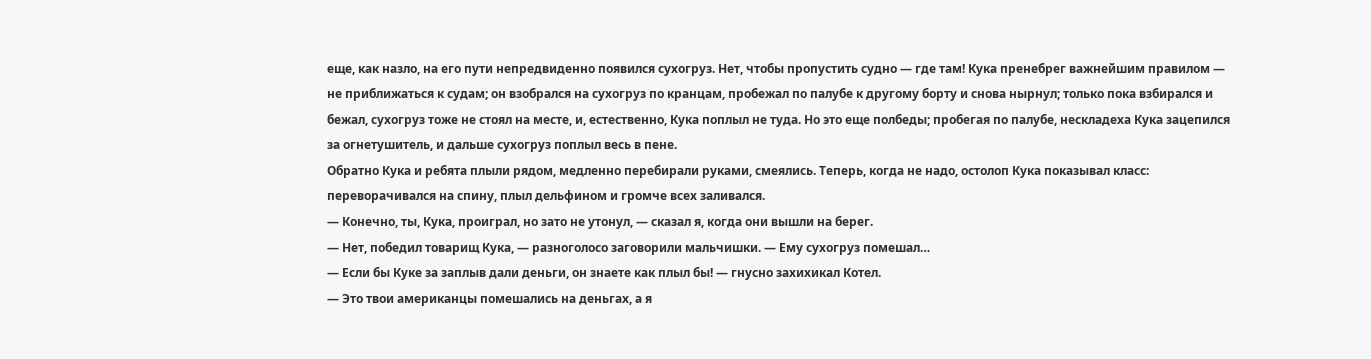еще, как назло, на его пути непредвиденно появился сухогруз. Нет, чтобы пропустить судно — где там! Кука пренебрег важнейшим правилом — не приближаться к судам; он взобрался на сухогруз по кранцам, пробежал по палубе к другому борту и снова нырнул; только пока взбирался и бежал, сухогруз тоже не стоял на месте, и, естественно, Кука поплыл не туда. Но это еще полбеды; пробегая по палубе, нескладеха Кука зацепился за огнетушитель, и дальше сухогруз поплыл весь в пене.
Обратно Кука и ребята плыли рядом, медленно перебирали руками, смеялись. Теперь, когда не надо, остолоп Кука показывал класс: переворачивался на спину, плыл дельфином и громче всех заливался.
— Конечно, ты, Кука, проиграл, но зато не утонул, — сказал я, когда они вышли на берег.
— Нет, победил товарищ Кука, — разноголосо заговорили мальчишки. — Ему сухогруз помешал…
— Если бы Куке за заплыв дали деньги, он знаете как плыл бы! — гнусно захихикал Котел.
— Это твои американцы помешались на деньгах, а я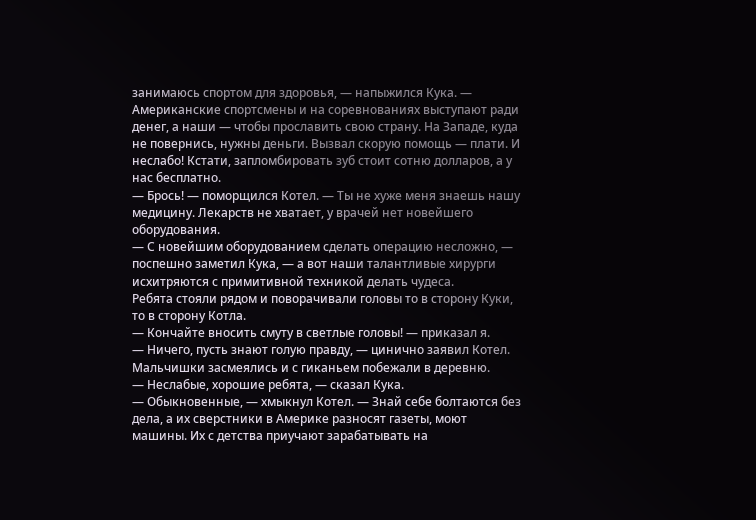занимаюсь спортом для здоровья, — напыжился Кука. — Американские спортсмены и на соревнованиях выступают ради денег, а наши — чтобы прославить свою страну. На Западе, куда не повернись, нужны деньги. Вызвал скорую помощь — плати. И неслабо! Кстати, запломбировать зуб стоит сотню долларов, а у нас бесплатно.
— Брось! — поморщился Котел. — Ты не хуже меня знаешь нашу медицину. Лекарств не хватает, у врачей нет новейшего оборудования.
— С новейшим оборудованием сделать операцию несложно, — поспешно заметил Кука, — а вот наши талантливые хирурги исхитряются с примитивной техникой делать чудеса.
Ребята стояли рядом и поворачивали головы то в сторону Куки, то в сторону Котла.
— Кончайте вносить смуту в светлые головы! — приказал я.
— Ничего, пусть знают голую правду, — цинично заявил Котел.
Мальчишки засмеялись и с гиканьем побежали в деревню.
— Неслабые, хорошие ребята, — сказал Кука.
— Обыкновенные, — хмыкнул Котел. — Знай себе болтаются без дела, а их сверстники в Америке разносят газеты, моют машины. Их с детства приучают зарабатывать на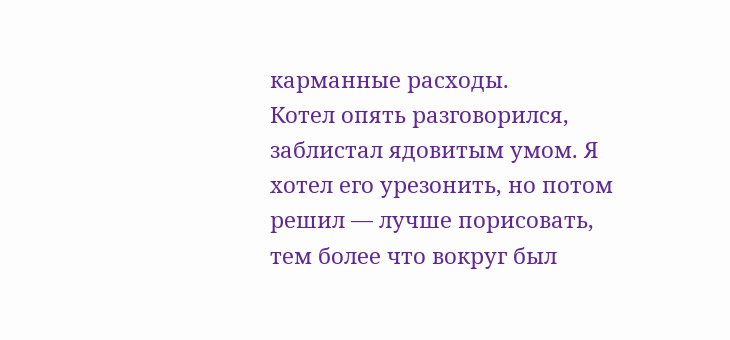карманные расходы.
Котел опять разговорился, заблистал ядовитым умом. Я хотел его урезонить, но потом решил — лучше порисовать, тем более что вокруг был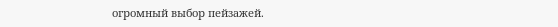огромный выбор пейзажей.